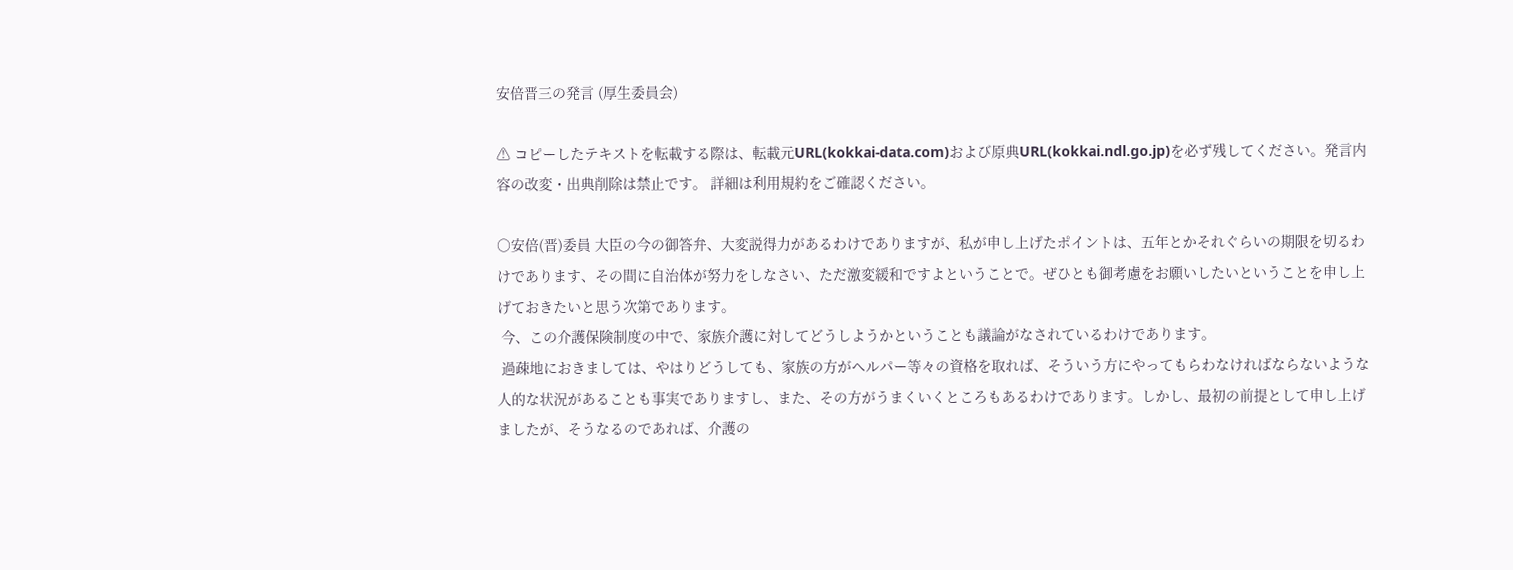安倍晋三の発言 (厚生委員会)

⚠ コピーしたテキストを転載する際は、転載元URL(kokkai-data.com)および原典URL(kokkai.ndl.go.jp)を必ず残してください。発言内容の改変・出典削除は禁止です。 詳細は利用規約をご確認ください。

○安倍(晋)委員 大臣の今の御答弁、大変説得力があるわけでありますが、私が申し上げたポイントは、五年とかそれぐらいの期限を切るわけであります、その間に自治体が努力をしなさい、ただ激変緩和ですよということで。ぜひとも御考慮をお願いしたいということを申し上げておきたいと思う次第であります。
 今、この介護保険制度の中で、家族介護に対してどうしようかということも議論がなされているわけであります。
 過疎地におきましては、やはりどうしても、家族の方がヘルパー等々の資格を取れば、そういう方にやってもらわなければならないような人的な状況があることも事実でありますし、また、その方がうまくいくところもあるわけであります。しかし、最初の前提として申し上げましたが、そうなるのであれば、介護の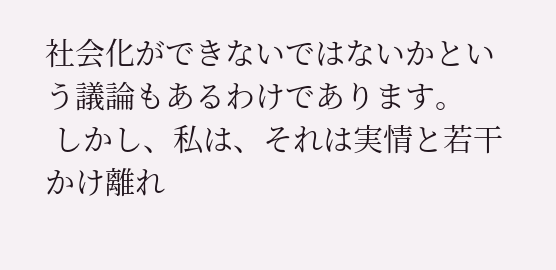社会化ができないではないかという議論もあるわけであります。
 しかし、私は、それは実情と若干かけ離れ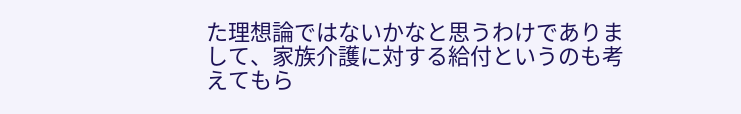た理想論ではないかなと思うわけでありまして、家族介護に対する給付というのも考えてもら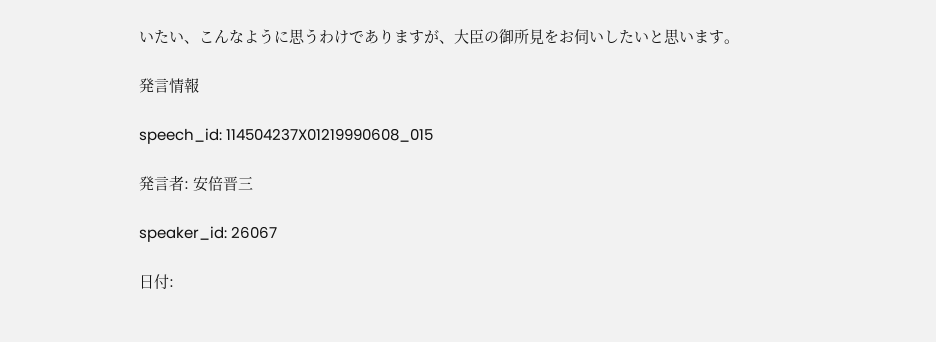いたい、こんなように思うわけでありますが、大臣の御所見をお伺いしたいと思います。

発言情報

speech_id: 114504237X01219990608_015

発言者: 安倍晋三

speaker_id: 26067

日付: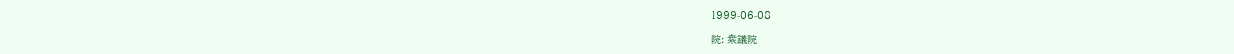1999-06-08

院: 衆議院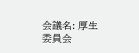会議名: 厚生委員会